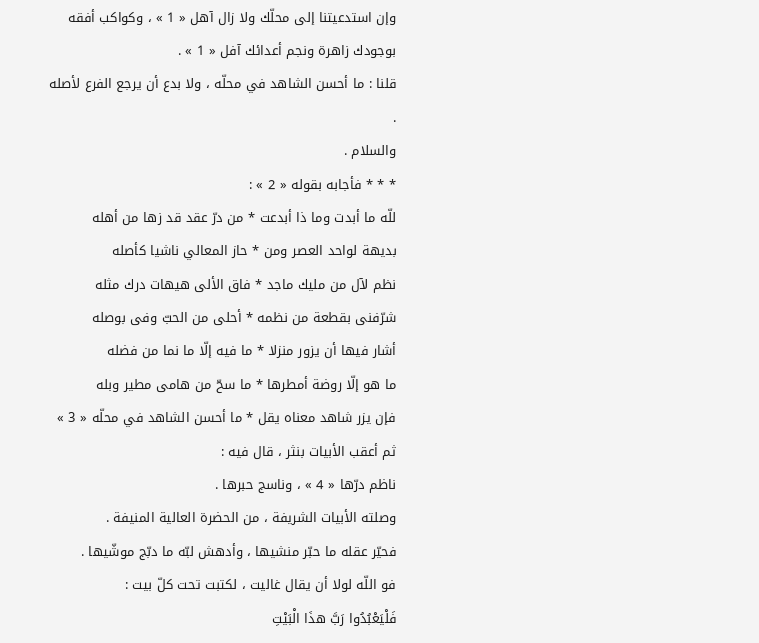وإن استدعيتنا إلى محلّك ولا زال آهل « 1 » ، وكواكب أفقه بوجودك زاهرة ونجم أعدائك آفل « 1 » .
قلنا : ما أحسن الشاهد في محلّه ، ولا بدع أن يرجع الفرع لأصله .
والسلام .
* * * فأجابه بقوله « 2 » :
للّه ما أبدت وما ذا أبدعت * من درّ عقد قد زها من أهله
بديهة لواحد العصر ومن * حاز المعالي ناشيا كأصله
نظم لآل من مليك ماجد * فاق الألى هيهات درك مثله
شرّفنى بقطعة من نظمه * أحلى من الحبّ وفى بوصله
أشار فيها أن يزور منزلا * ما فيه إلّا ما نما من فضله
ما هو إلّا روضة أمطرها * ما سحّ من هامى مطير وبله
فإن يزر شاهد معناه يقل * ما أحسن الشاهد في محلّه « 3 »
ثم أعقب الأبيات بنثر ، قال فيه :
ناظم درّها « 4 » ، وناسج حبرها .
وصلته الأبيات الشريفة ، من الحضرة العالية المنيفة .
فحيّر عقله ما حبّر منشيها ، وأدهش لبّه ما دبّج موشّيها .
فو اللّه لولا أن يقال غاليت ، لكتبت تحت كلّ بيت :
فَلْيَعْبُدُوا رَبَّ هذَا الْبَيْتِ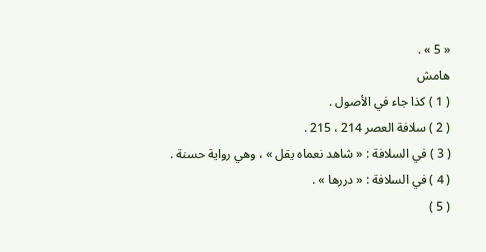« 5 » .
هامش
( 1 ) كذا جاء في الأصول .
( 2 ) سلافة العصر 214 ، 215 .
( 3 ) في السلافة : « شاهد نعماه يقل » ، وهي رواية حسنة .
( 4 ) في السلافة : « دررها » .
( 5 )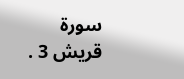سورة قريش 3 .